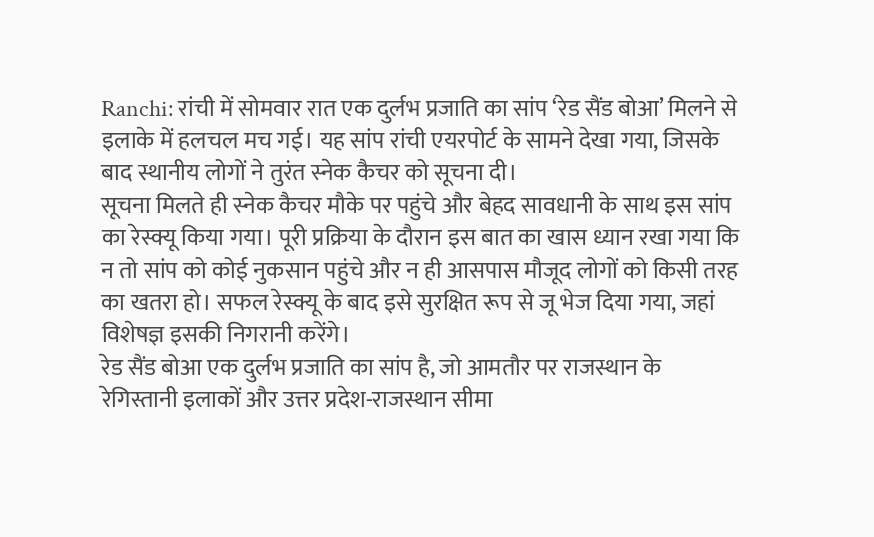Ranchi: रांची में सोमवार रात एक दुर्लभ प्रजाति का सांप ‘रेड सैंड बोआ’ मिलने से इलाके में हलचल मच गई। यह सांप रांची एयरपोर्ट के सामने देखा गया, जिसके बाद स्थानीय लोगों ने तुरंत स्नेक कैचर को सूचना दी।
सूचना मिलते ही स्नेक कैचर मौके पर पहुंचे और बेहद सावधानी के साथ इस सांप का रेस्क्यू किया गया। पूरी प्रक्रिया के दौरान इस बात का खास ध्यान रखा गया कि न तो सांप को कोई नुकसान पहुंचे और न ही आसपास मौजूद लोगों को किसी तरह का खतरा हो। सफल रेस्क्यू के बाद इसे सुरक्षित रूप से जू भेज दिया गया, जहां विशेषज्ञ इसकी निगरानी करेंगे।
रेड सैंड बोआ एक दुर्लभ प्रजाति का सांप है, जो आमतौर पर राजस्थान के रेगिस्तानी इलाकों और उत्तर प्रदेश-राजस्थान सीमा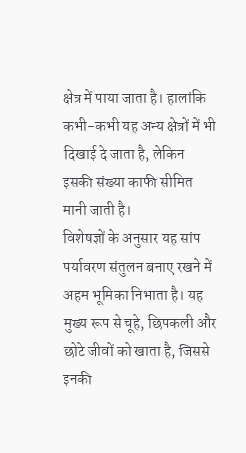क्षेत्र में पाया जाता है। हालांकि कभी-कभी यह अन्य क्षेत्रों में भी दिखाई दे जाता है, लेकिन इसकी संख्या काफी सीमित मानी जाती है।
विशेषज्ञों के अनुसार यह सांप पर्यावरण संतुलन बनाए रखने में अहम भूमिका निभाता है। यह मुख्य रूप से चूहे, छिपकली और छोटे जीवों को खाता है, जिससे इनकी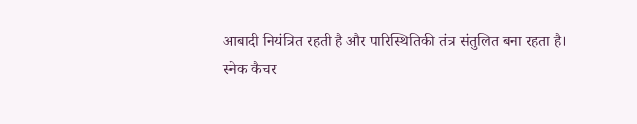आबादी नियंत्रित रहती है और पारिस्थितिकी तंत्र संतुलित बना रहता है।
स्नेक कैचर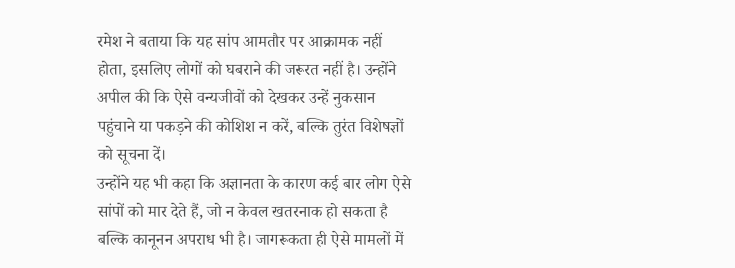रमेश ने बताया कि यह सांप आमतौर पर आक्रामक नहीं होता, इसलिए लोगों को घबराने की जरूरत नहीं है। उन्होंने अपील की कि ऐसे वन्यजीवों को देखकर उन्हें नुकसान पहुंचाने या पकड़ने की कोशिश न करें, बल्कि तुरंत विशेषज्ञों को सूचना दें।
उन्होंने यह भी कहा कि अज्ञानता के कारण कई बार लोग ऐसे सांपों को मार देते हैं, जो न केवल खतरनाक हो सकता है बल्कि कानूनन अपराध भी है। जागरूकता ही ऐसे मामलों में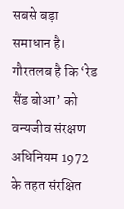सबसे बड़ा समाधान है।
गौरतलब है कि ‘रेड सैंड बोआ’ को वन्यजीव संरक्षण अधिनियम 1972 के तहत संरक्षित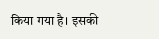किया गया है। इसकी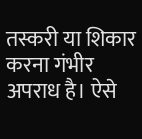तस्करी या शिकार करना गंभीर अपराध है। ऐसे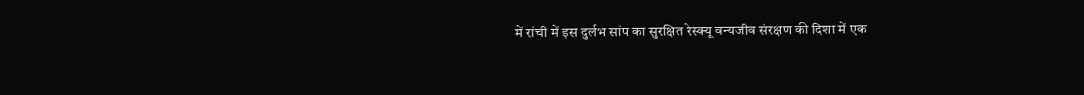में रांची में इस दुर्लभ सांप का सुरक्षित रेस्क्यू वन्यजीव संरक्षण की दिशा में एक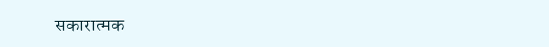सकारात्मक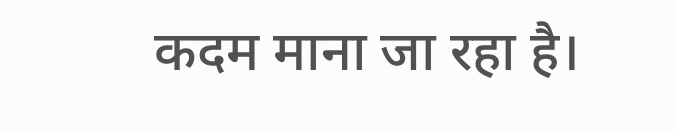कदम माना जा रहा है।